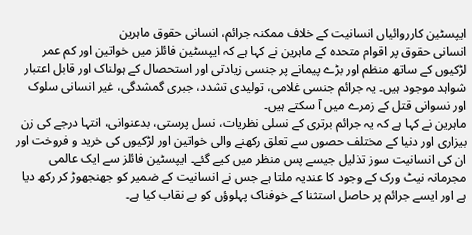ایپسٹین کارروائیاں انسانیت کے خلاف ممکنہ جرائم، انسانی حقوق ماہرین
انسانی حقوق پر اقوام متحدہ کے ماہرین نے کہا ہے کہ ایپسٹین فائلز میں خواتین اور کم عمر لڑکیوں کے ساتھ منظم اور بڑے پیمانے پر جنسی زیادتی اور استحصال کے ہولناک اور قابل اعتبار شواہد موجود ہیں۔ یہ جرائم جنسی غلامی، تولیدی تشدد، جبری گمشدگی، غیر انسانی سلوک اور نسوانی قتل کے زمرے میں آ سکتے ہیں۔
ماہرین نے کہا ہے کہ یہ جرائم برتری کے نسلی نظریات، نسل پرستی، بدعنوانی، انتہا درجے کی زن بیزاری اور دنیا کے مختلف حصوں سے تعلق رکھنے والی خواتین اور لڑکیوں کی خرید و فروخت اور ان کی انسانیت سوز تذلیل جیسے پس منظر میں کیے گئے۔ ایپسٹین فائلز سے ایک عالمی مجرمانہ نیٹ ورک کے وجود کا عندیہ ملتا ہے جس نے انسانیت کے ضمیر کو جھنجھوڑ کر رکھ دیا ہے اور ایسے جرائم پر حاصل استثنا کے خوفناک پہلوؤں کو بے نقاب کیا ہے۔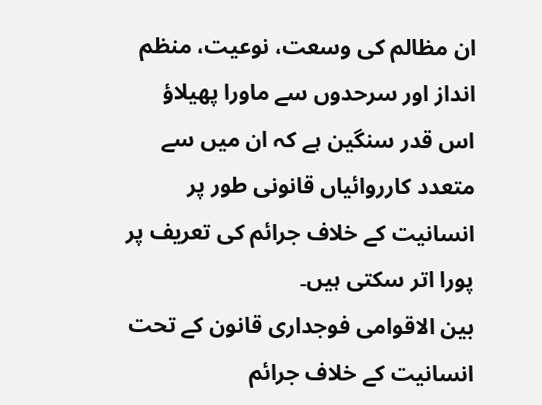ان مظالم کی وسعت، نوعیت، منظم انداز اور سرحدوں سے ماورا پھیلاؤ اس قدر سنگین ہے کہ ان میں سے متعدد کارروائیاں قانونی طور پر انسانیت کے خلاف جرائم کی تعریف پر پورا اتر سکتی ہیں۔
بین الاقوامی فوجداری قانون کے تحت انسانیت کے خلاف جرائم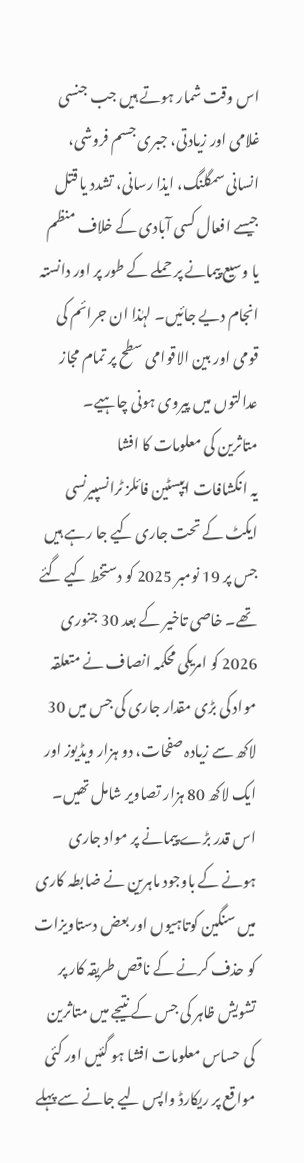اس وقت شمار ہوتے ہیں جب جنسی غلامی اور زیادتی، جبری جسم فروشی، انسانی سمگلنگ، ایذا رسانی، تشدد یا قتل جیسے افعال کسی آبادی کے خلاف منظم یا وسیع پیمانے پر حملے کے طور پر اور دانستہ انجام دیے جائیں۔ لہٰذا ان جرائم کی قومی اور بین الاقوامی سطح پر تمام مجاز عدالتوں میں پیروی ہونی چاہیے۔
متاثرین کی معلومات کا افشا
یہ انکشافات ایپسٹین فائلز ٹرانسپیرنسی ایکٹ کے تحت جاری کیے جا رہے ہیں جس پر 19 نومبر 2025 کو دستخط کیے گئے تھے۔ خاصی تاخیر کے بعد 30 جنوری 2026 کو امریکی محکمہ انصاف نے متعلقہ مواد کی بڑی مقدار جاری کی جس میں 30 لاکھ سے زیادہ صفحات، دو ہزار ویڈیوز اور ایک لاکھ 80 ہزار تصاویر شامل تھیں۔
اس قدر بڑے پیمانے پر مواد جاری ہونے کے باوجود ماہرین نے ضابطہ کاری میں سنگین کوتاہیوں اور بعض دستاویزات کو حذف کرنے کے ناقص طریقہ کار پر تشویش ظاہر کی جس کے نتیجے میں متاثرین کی حساس معلومات افشا ہو گئیں اور کئی مواقع پر ریکارڈ واپس لیے جانے سے پہلے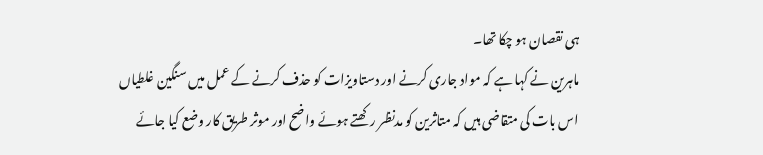ہی نقصان ہو چکا تھا۔
ماہرین نے کہا ہے کہ مواد جاری کرنے اور دستاویزات کو حذف کرنے کے عمل میں سنگین غلطیاں اس بات کی متقاضی ہیں کہ متاثرین کو مدنظر رکھتے ہوئے واضح اور موثر طریق کار وضع کیا جائے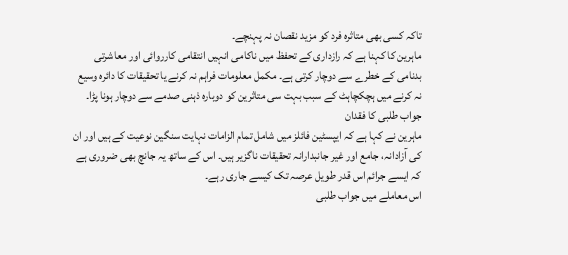تاکہ کسی بھی متاثرہ فرد کو مزید نقصان نہ پہنچے۔
ماہرین کا کہنا ہے کہ رازداری کے تحفظ میں ناکامی انہیں انتقامی کارروائی اور معاشرتی بدنامی کے خطرے سے دوچار کرتی ہے۔ مکمل معلومات فراہم نہ کرنے یا تحقیقات کا دائرہ وسیع نہ کرنے میں ہچکچاہٹ کے سبب بہت سی متاثرین کو دوبارہ ذہنی صدمے سے دوچار ہونا پڑا۔
جواب طلبی کا فقدان
ماہرین نے کہا ہے کہ ایپسٹین فائلز میں شامل تمام الزامات نہایت سنگین نوعیت کے ہیں اور ان کی آزادانہ، جامع اور غیر جانبدارانہ تحقیقات ناگزیر ہیں۔ اس کے ساتھ یہ جانچ بھی ضروری ہے کہ ایسے جرائم اس قدر طویل عرصہ تک کیسے جاری رہے۔
اس معاملے میں جواب طلبی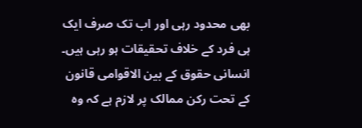بھی محدود رہی اور اب تک صرف ایک ہی فرد کے خلاف تحقیقات ہو رہی ہیں۔ انسانی حقوق کے بین الاقوامی قانون کے تحت رکن ممالک پر لازم ہے کہ وہ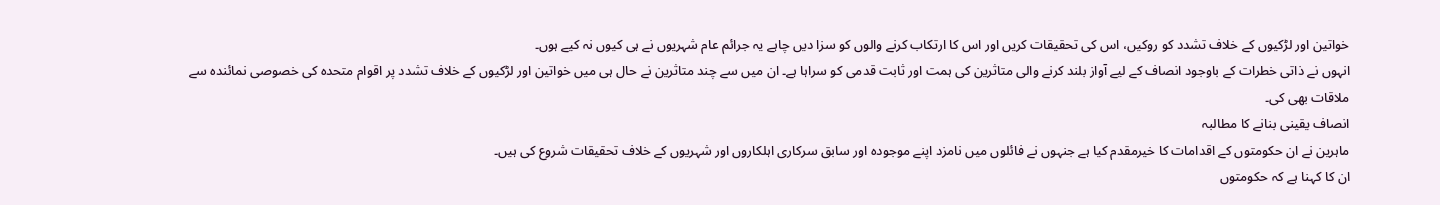خواتین اور لڑکیوں کے خلاف تشدد کو روکیں، اس کی تحقیقات کریں اور اس کا ارتکاب کرنے والوں کو سزا دیں چاہے یہ جرائم عام شہریوں نے ہی کیوں نہ کیے ہوں۔
انہوں نے ذاتی خطرات کے باوجود انصاف کے لیے آواز بلند کرنے والی متاثرین کی ہمت اور ثابت قدمی کو سراہا ہے۔ ان میں سے چند متاثرین نے حال ہی میں خواتین اور لڑکیوں کے خلاف تشدد پر اقوام متحدہ کی خصوصی نمائندہ سے ملاقات بھی کی۔
انصاف یقینی بنانے کا مطالبہ
ماہرین نے ان حکومتوں کے اقدامات کا خیرمقدم کیا ہے جنہوں نے فائلوں میں نامزد اپنے موجودہ اور سابق سرکاری اہلکاروں اور شہریوں کے خلاف تحقیقات شروع کی ہیں۔
ان کا کہنا ہے کہ حکومتوں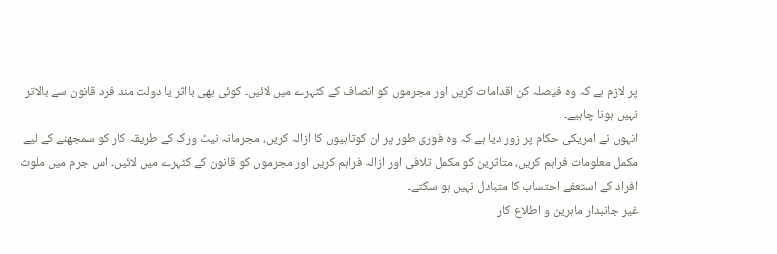پر لازم ہے کہ وہ فیصلہ کن اقدامات کریں اور مجرموں کو انصاف کے کٹہرے میں لائیں۔ کوئی بھی بااثر یا دولت مند فرد قانون سے بالاتر نہیں ہونا چاہیے۔
انہوں نے امریکی حکام پر زور دیا ہے کہ وہ فوری طور پر ان کوتاہیوں کا ازالہ کریں، مجرمانہ نیٹ ورک کے طریقہ کار کو سمجھنے کے لیے مکمل معلومات فراہم کریں، متاثرین کو مکمل تلافی اور ازالہ فراہم کریں اور مجرموں کو قانون کے کٹہرے میں لائیں۔ اس جرم میں ملوث افراد کے استعفے احتساب کا متبادل نہیں ہو سکتے۔
غیر جانبدار ماہرین و اطلاع کار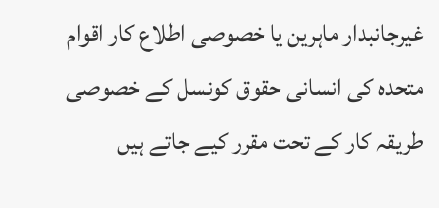غیرجانبدار ماہرین یا خصوصی اطلاع کار اقوام متحدہ کی انسانی حقوق کونسل کے خصوصی طریقہ کار کے تحت مقرر کیے جاتے ہیں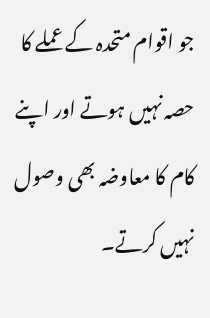جو اقوام متحدہ کے عملے کا حصہ نہیں ہوتے اور اپنے کام کا معاوضہ بھی وصول نہیں کرتے۔